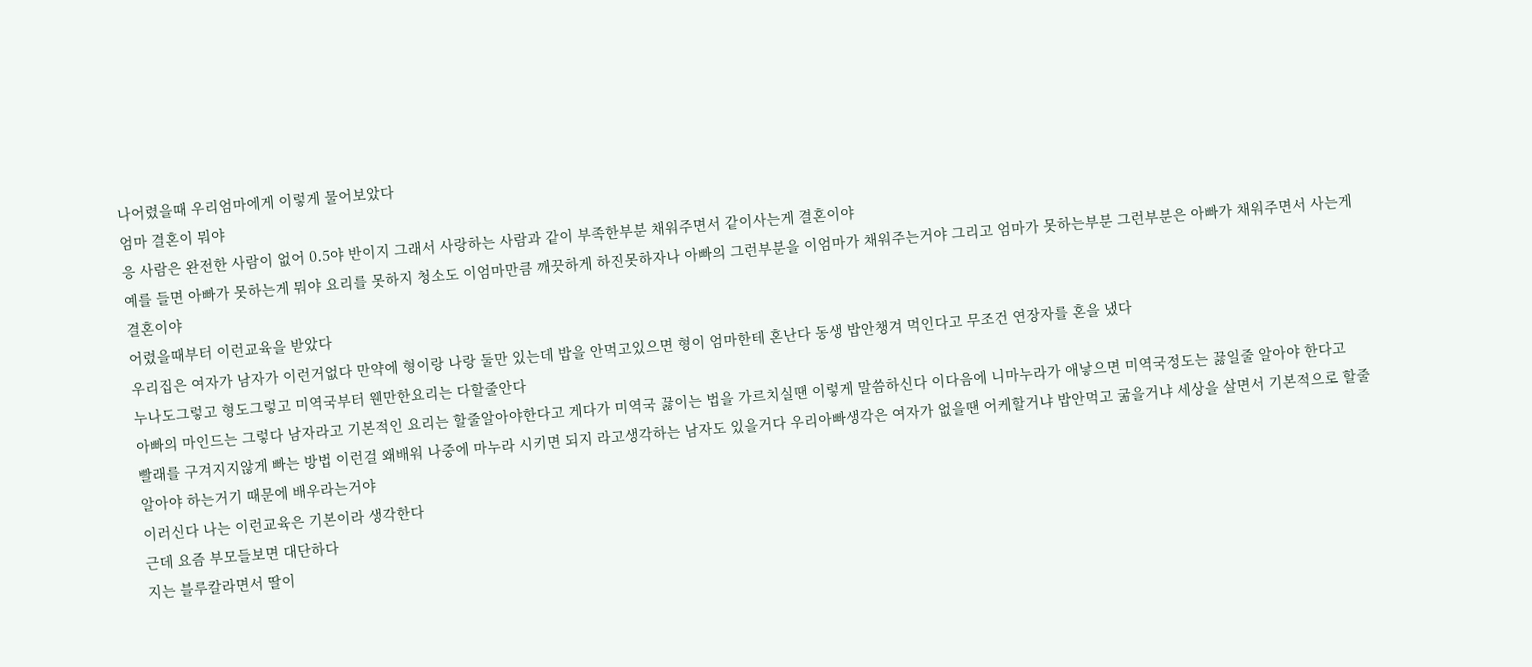나어렸을때 우리엄마에게 이렇게 물어보았다
엄마 결혼이 뭐야
응 사람은 완전한 사람이 없어 0.5야 반이지 그래서 사랑하는 사람과 같이 부족한부분 채워주면서 같이사는게 결혼이야
예를 들면 아빠가 못하는게 뭐야 요리를 못하지 청소도 이엄마만큼 깨끗하게 하진못하자나 아빠의 그런부분을 이엄마가 채워주는거야 그리고 엄마가 못하는부분 그런부분은 아빠가 채워주면서 사는게 결혼이야
어렸을때부터 이런교육을 받았다
우리집은 여자가 남자가 이런거없다 만약에 형이랑 나랑 둘만 있는데 밥을 안먹고있으면 형이 엄마한테 혼난다 동생 밥안챙겨 먹인다고 무조건 연장자를 혼을 냈다
누나도그렇고 형도그렇고 미역국부터 웬만한요리는 다할줄안다
아빠의 마인드는 그렇다 남자라고 기본적인 요리는 할줄알아야한다고 게다가 미역국 끓이는 법을 가르치실땐 이렇게 말씀하신다 이다음에 니마누라가 애낳으면 미역국정도는 끓일줄 알아야 한다고
빨래를 구겨지지않게 빠는 방법 이런걸 왜배워 나중에 마누라 시키면 되지 라고생각하는 남자도 있을거다 우리아빠생각은 여자가 없을땐 어케할거냐 밥안먹고 굶을거냐 세상을 살면서 기본적으로 할줄알아야 하는거기 때문에 배우라는거야
이러신다 나는 이런교육은 기본이라 생각한다
근데 요즘 부모들보면 대단하다
지는 블루칼라면서 딸이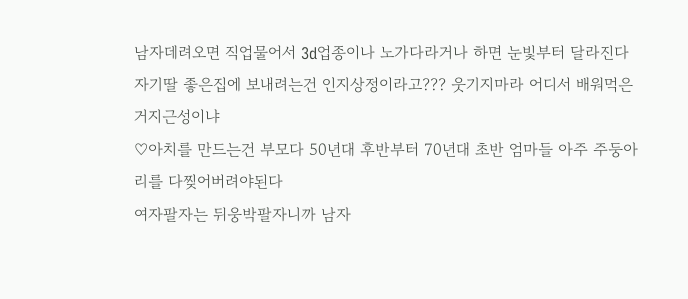남자데려오면 직업물어서 3d업종이나 노가다라거나 하면 눈빛부터 달라진다
자기딸 좋은집에 보내려는건 인지상정이라고??? 웃기지마라 어디서 배워먹은 거지근성이냐
♡아치를 만드는건 부모다 50년대 후반부터 70년대 초반 엄마들 아주 주둥아리를 다찢어버려야된다
여자팔자는 뒤웅박팔자니까 남자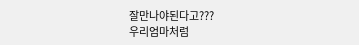잘만나야된다고???
우리엄마처럼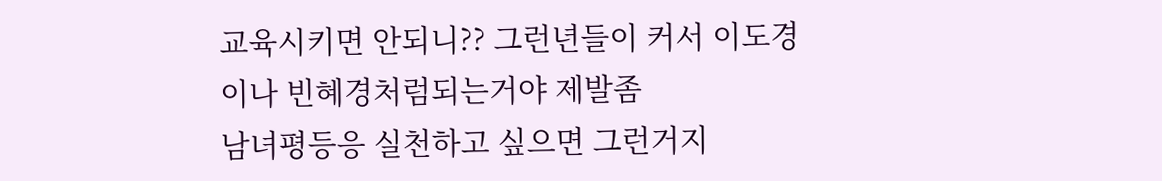교육시키면 안되니?? 그런년들이 커서 이도경이나 빈혜경처럼되는거야 제발좀
남녀평등응 실천하고 싶으면 그런거지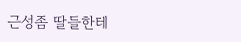근성좀 딸들한테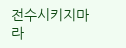전수시키지마라